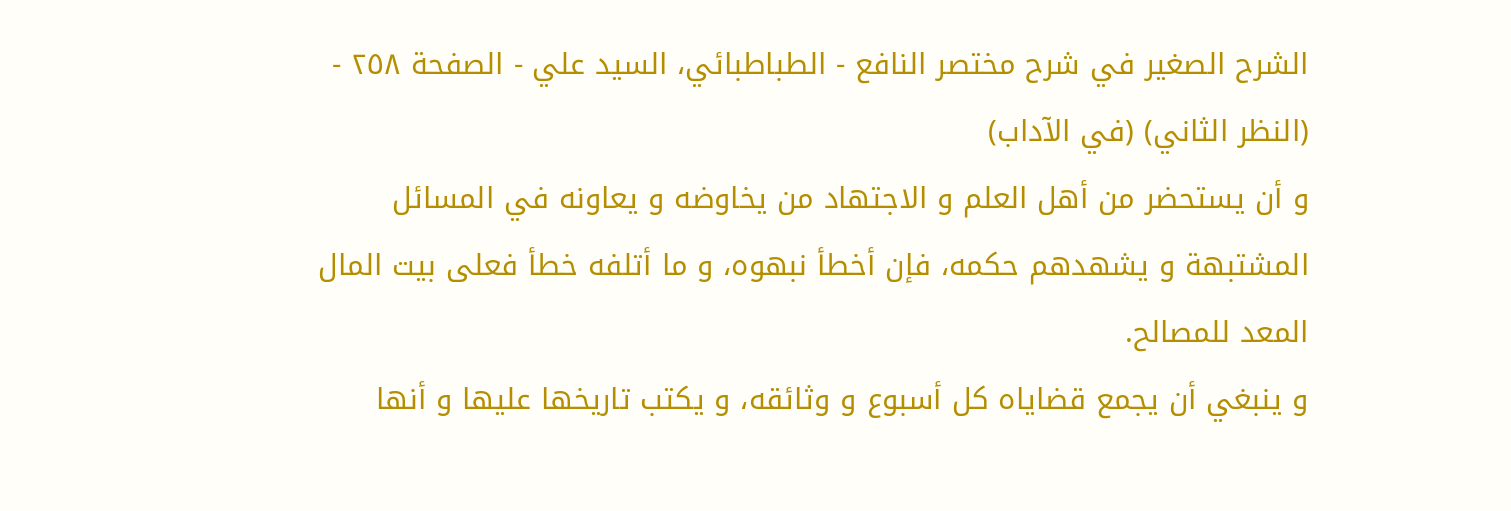الشرح الصغير في شرح مختصر النافع - الطباطبائي، السيد علي - الصفحة ٢٥٨ - (النظر الثاني) (في الآداب)
و أن يستحضر من أهل العلم و الاجتهاد من يخاوضه و يعاونه في المسائل المشتبهة و يشهدهم حكمه، فإن أخطأ نبهوه، و ما أتلفه خطأ فعلى بيت المال المعد للمصالح.
و ينبغي أن يجمع قضاياه كل أسبوع و وثائقه، و يكتب تاريخها عليها و أنها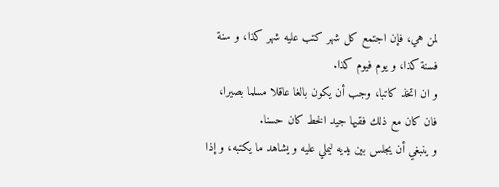لمن هي، فإن اجتمع كل شهر كتب عليه شهر كذا، و سنة فسنة كذا، و يوم فيوم كذا.
و ان اتخذ كاتبا، وجب أن يكون بالغا عاقلا مسلما بصيرا، فان كان مع ذلك فقيها جيد الخط كان حسنا.
و ينبغي أن يجلس بين يديه ليملي عليه و يشاهد ما يكتبه، و إذا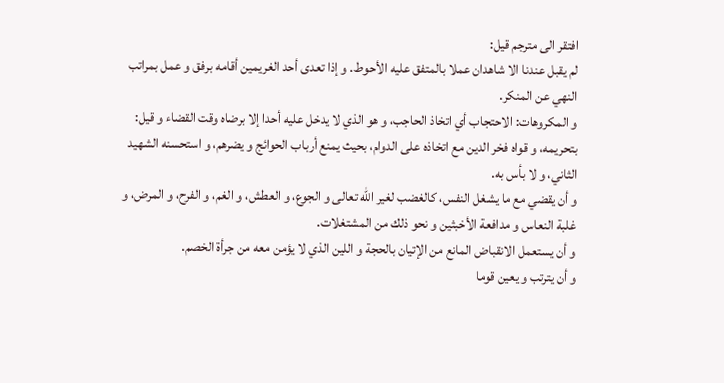افتقر الى مترجم قيل:
لم يقبل عندنا الا شاهدان عملا بالمتفق عليه الأحوط. و إذا تعدى أحد الغريمين أقامه برفق و عمل بمراتب النهي عن المنكر.
و المكروهات: الاحتجاب أي اتخاذ الحاجب، و هو الذي لا يدخل عليه أحدا إلا برضاه وقت القضاء و قيل: بتحريمه، و قواه فخر الدين مع اتخاذه على الدوام، بحيث يمنع أرباب الحوائج و يضرهم، و استحسنه الشهيد الثاني، و لا بأس به.
و أن يقضي مع ما يشغل النفس، كالغضب لغير اللّٰه تعالى و الجوع، و العطش، و الغم، و الفرح، و المرض، و غلبة النعاس و مدافعة الأخبثين و نحو ذلك من المشتغلات.
و أن يستعمل الانقباض المانع من الإتيان بالحجة و اللين الذي لا يؤمن معه من جرأة الخصم.
و أن يترتب و يعين قوما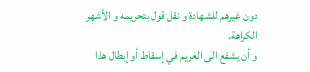دون غيرهم للشهادة و نقل قول بتحريمه و الأشهر الكراهة.
و أن يشفع الى الغريم في إسقاط أو إبطال هذا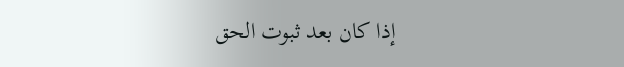إذا كان بعد ثبوت الحق